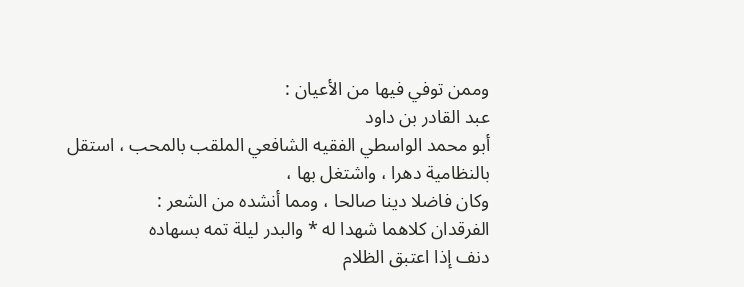وممن توفي فيها من الأعيان :
عبد القادر بن داود
أبو محمد الواسطي الفقيه الشافعي الملقب بالمحب ، استقل بالنظامية دهرا ، واشتغل بها ،
وكان فاضلا دينا صالحا ، ومما أنشده من الشعر :
الفرقدان كلاهما شهدا له * والبدر ليلة تمه بسهاده
دنف إذا اعتبق الظلام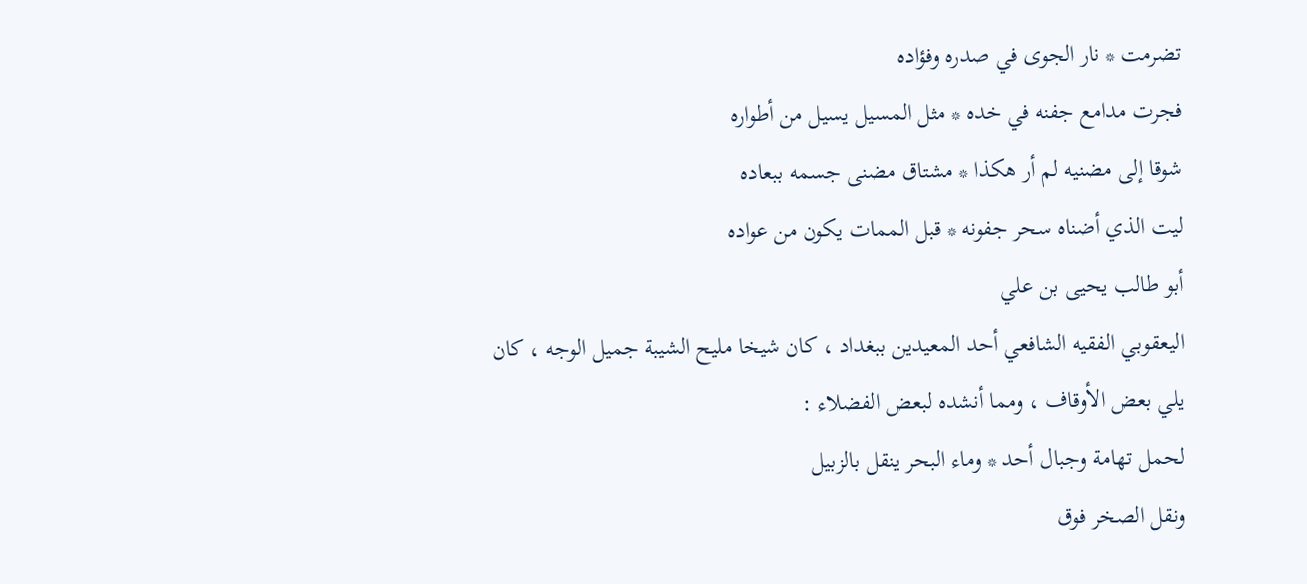تضرمت * نار الجوى في صدره وفؤاده
فجرت مدامع جفنه في خده * مثل المسيل يسيل من أطواره
شوقا إلى مضنيه لم أر هكذا * مشتاق مضنى جسمه ببعاده
ليت الذي أضناه سحر جفونه * قبل الممات يكون من عواده
أبو طالب يحيى بن علي
اليعقوبي الفقيه الشافعي أحد المعيدين ببغداد ، كان شيخا مليح الشيبة جميل الوجه ، كان
يلي بعض الأوقاف ، ومما أنشده لبعض الفضلاء :
لحمل تهامة وجبال أحد * وماء البحر ينقل بالزبيل
ونقل الصخر فوق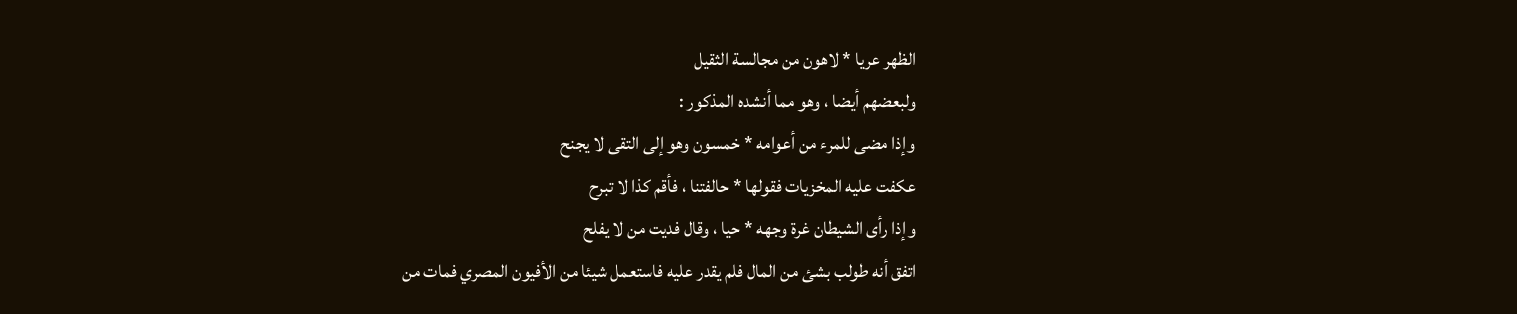الظهر عريا * لاهون من مجالسة الثقيل
ولبعضهم أيضا ، وهو مما أنشده المذكور :
وإذا مضى للمرء من أعوامه * خمسون وهو إلى التقى لا يجنح
عكفت عليه المخزيات فقولها * حالفتنا ، فأقم كذا لا تبرح
وإذا رأى الشيطان غرة وجهه * حيا ، وقال فديت من لا يفلح
اتفق أنه طولب بشئ من المال فلم يقدر عليه فاستعمل شيئا من الأفيون المصري فمات من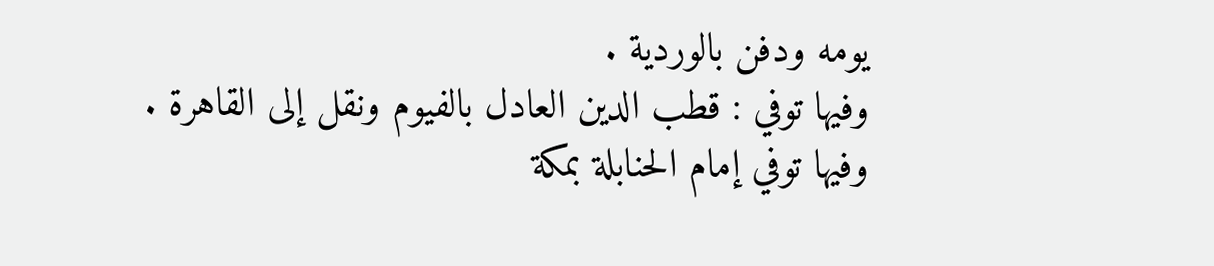يومه ودفن بالوردية .
وفيها توفي : قطب الدين العادل بالفيوم ونقل إلى القاهرة .
وفيها توفي إمام الحنابلة بمكة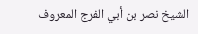الشيخ نصر بن أبي الفرج المعروف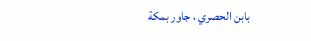بابن الحصري ، جاور بمكة